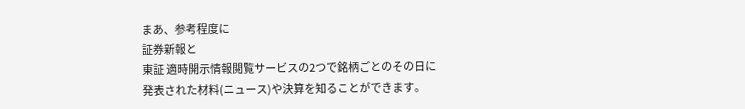まあ、参考程度に
証券新報と
東証 適時開示情報閲覧サービスの2つで銘柄ごとのその日に発表された材料(ニュース)や決算を知ることができます。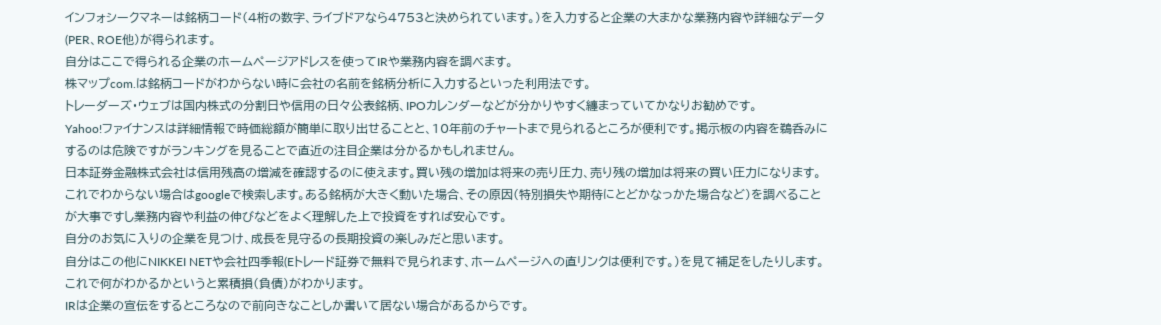インフォシークマネーは銘柄コード(4桁の数字、ライブドアなら4753と決められています。)を入力すると企業の大まかな業務内容や詳細なデータ(PER、ROE他)が得られます。
自分はここで得られる企業のホームページアドレスを使ってIRや業務内容を調べます。
株マップcom.は銘柄コードがわからない時に会社の名前を銘柄分析に入力するといった利用法です。
トレーダーズ・ウェブは国内株式の分割日や信用の日々公表銘柄、IPOカレンダーなどが分かりやすく纏まっていてかなりお勧めです。
Yahoo!ファイナンスは詳細情報で時価総額が簡単に取り出せることと、10年前のチャートまで見られるところが便利です。掲示板の内容を鵜呑みにするのは危険ですがランキングを見ることで直近の注目企業は分かるかもしれません。
日本証券金融株式会社は信用残高の増減を確認するのに使えます。買い残の増加は将来の売り圧力、売り残の増加は将来の買い圧力になります。
これでわからない場合はgoogleで検索します。ある銘柄が大きく動いた場合、その原因(特別損失や期待にとどかなっかた場合など)を調べることが大事ですし業務内容や利益の伸びなどをよく理解した上で投資をすれば安心です。
自分のお気に入りの企業を見つけ、成長を見守るの長期投資の楽しみだと思います。
自分はこの他にNIKKEI NETや会社四季報(Eトレード証券で無料で見られます、ホームページへの直リンクは便利です。)を見て補足をしたりします。これで何がわかるかというと累積損(負債)がわかります。
IRは企業の宣伝をするところなので前向きなことしか書いて居ない場合があるからです。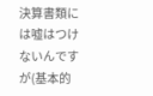決算書類には嘘はつけないんですが(基本的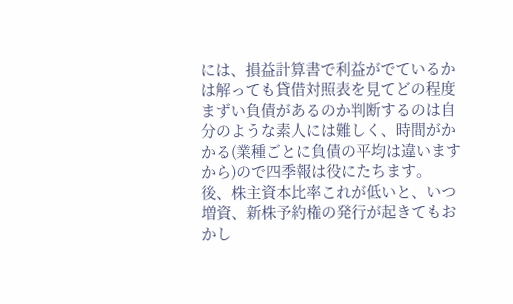には、損益計算書で利益がでているかは解っても貸借対照表を見てどの程度まずい負債があるのか判断するのは自分のような素人には難しく、時間がかかる(業種ごとに負債の平均は違いますから)ので四季報は役にたちます。
後、株主資本比率これが低いと、いつ増資、新株予約権の発行が起きてもおかし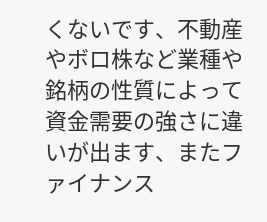くないです、不動産やボロ株など業種や銘柄の性質によって資金需要の強さに違いが出ます、またファイナンス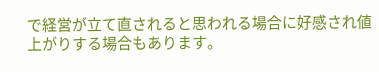で経営が立て直されると思われる場合に好感され値上がりする場合もあります。